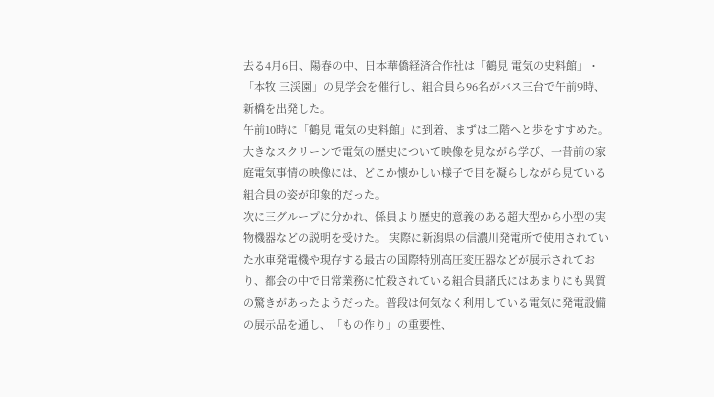去る4月6日、陽春の中、日本華僑経済合作社は「鶴見 電気の史料館」・「本牧 三渓園」の見学会を催行し、組合員ら96名がバス三台で午前9時、新橋を出発した。
午前10時に「鶴見 電気の史料館」に到着、まずは二階へと歩をすすめた。大きなスクリーンで電気の歴史について映像を見ながら学び、一昔前の家庭電気事情の映像には、どこか懐かしい様子で目を凝らしながら見ている組合員の姿が印象的だった。
次に三グループに分かれ、係員より歴史的意義のある超大型から小型の実物機器などの説明を受けた。 実際に新潟県の信濃川発電所で使用されていた水車発電機や現存する最古の国際特別高圧変圧器などが展示されており、都会の中で日常業務に忙殺されている組合員諸氏にはあまりにも異質の驚きがあったようだった。普段は何気なく利用している電気に発電設備の展示品を通し、「もの作り」の重要性、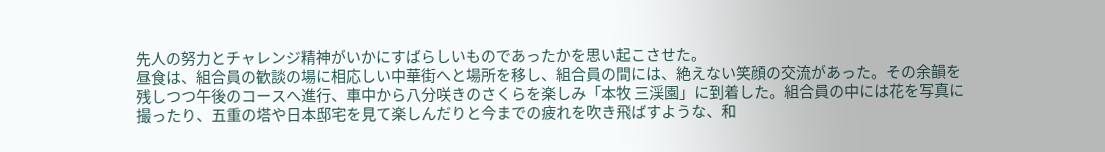先人の努力とチャレンジ精神がいかにすばらしいものであったかを思い起こさせた。
昼食は、組合員の歓談の場に相応しい中華街へと場所を移し、組合員の間には、絶えない笑顔の交流があった。その余韻を残しつつ午後のコースへ進行、車中から八分咲きのさくらを楽しみ「本牧 三渓園」に到着した。組合員の中には花を写真に撮ったり、五重の塔や日本邸宅を見て楽しんだりと今までの疲れを吹き飛ばすような、和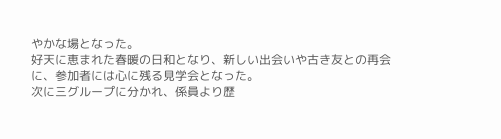やかな場となった。
好天に恵まれた春暖の日和となり、新しい出会いや古き友との再会に、参加者には心に残る見学会となった。
次に三グループに分かれ、係員より歴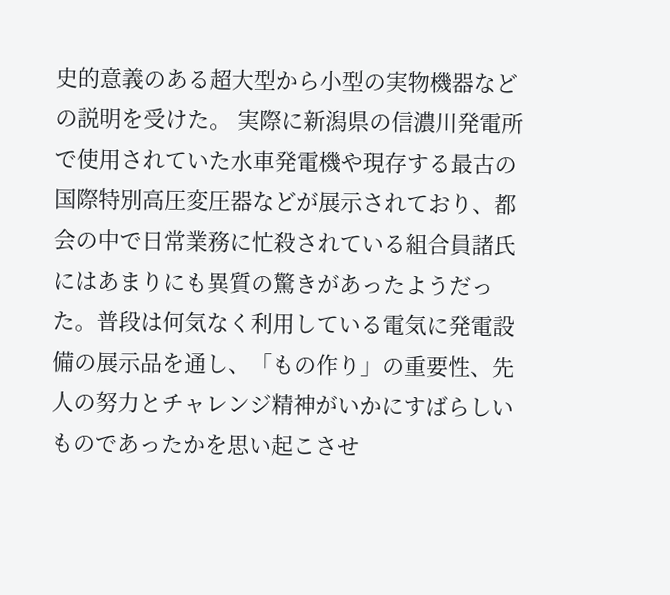史的意義のある超大型から小型の実物機器などの説明を受けた。 実際に新潟県の信濃川発電所で使用されていた水車発電機や現存する最古の国際特別高圧変圧器などが展示されており、都会の中で日常業務に忙殺されている組合員諸氏にはあまりにも異質の驚きがあったようだった。普段は何気なく利用している電気に発電設備の展示品を通し、「もの作り」の重要性、先人の努力とチャレンジ精神がいかにすばらしいものであったかを思い起こさせ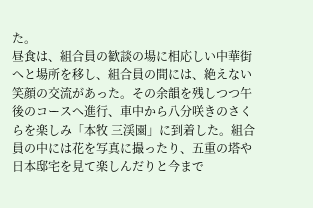た。
昼食は、組合員の歓談の場に相応しい中華街へと場所を移し、組合員の間には、絶えない笑顔の交流があった。その余韻を残しつつ午後のコースへ進行、車中から八分咲きのさくらを楽しみ「本牧 三渓園」に到着した。組合員の中には花を写真に撮ったり、五重の塔や日本邸宅を見て楽しんだりと今まで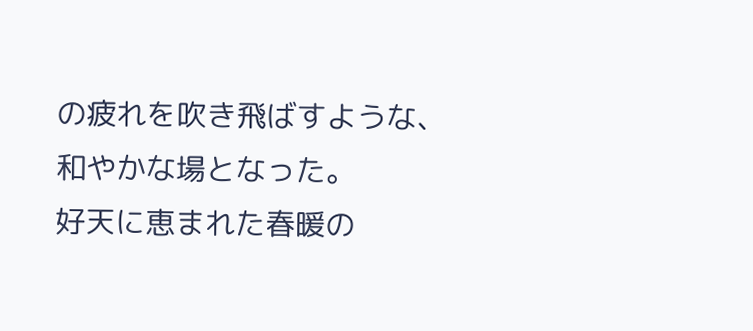の疲れを吹き飛ばすような、和やかな場となった。
好天に恵まれた春暖の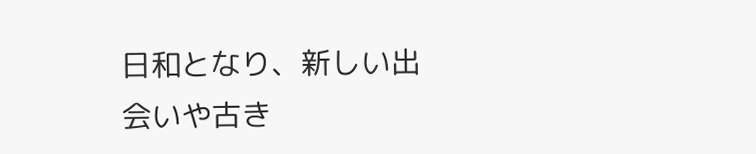日和となり、新しい出会いや古き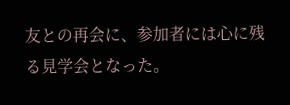友との再会に、参加者には心に残る見学会となった。